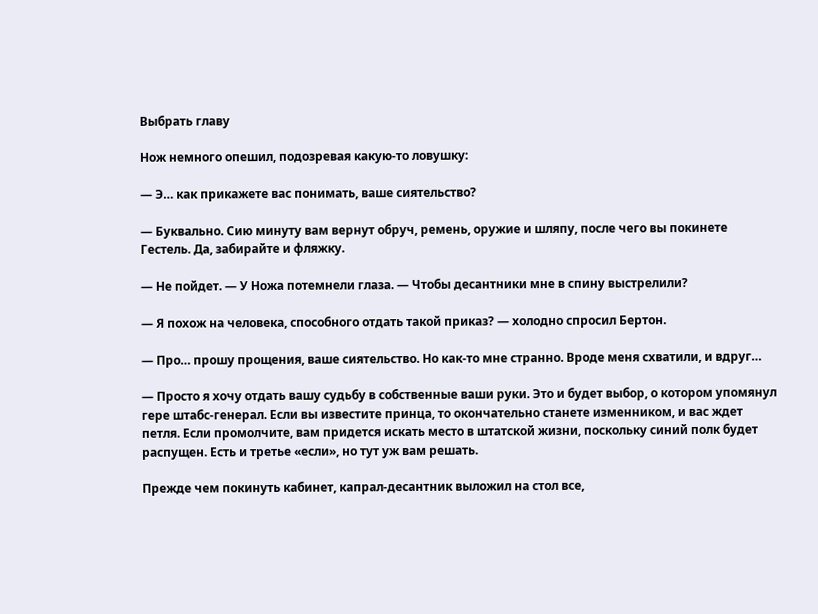Выбрать главу

Нож немного опешил, подозревая какую-то ловушку:

— Э… как прикажете вас понимать, ваше сиятельство?

— Буквально. Сию минуту вам вернут обруч, ремень, оружие и шляпу, после чего вы покинете Гестель. Да, забирайте и фляжку.

— Не пойдет. — У Ножа потемнели глаза. — Чтобы десантники мне в спину выстрелили?

— Я похож на человека, способного отдать такой приказ? — холодно спросил Бертон.

— Про… прошу прощения, ваше сиятельство. Но как-то мне странно. Вроде меня схватили, и вдруг…

— Просто я хочу отдать вашу судьбу в собственные ваши руки. Это и будет выбор, о котором упомянул гере штабс-генерал. Если вы известите принца, то окончательно станете изменником, и вас ждет петля. Если промолчите, вам придется искать место в штатской жизни, поскольку синий полк будет распущен. Есть и третье «если», но тут уж вам решать.

Прежде чем покинуть кабинет, капрал-десантник выложил на стол все,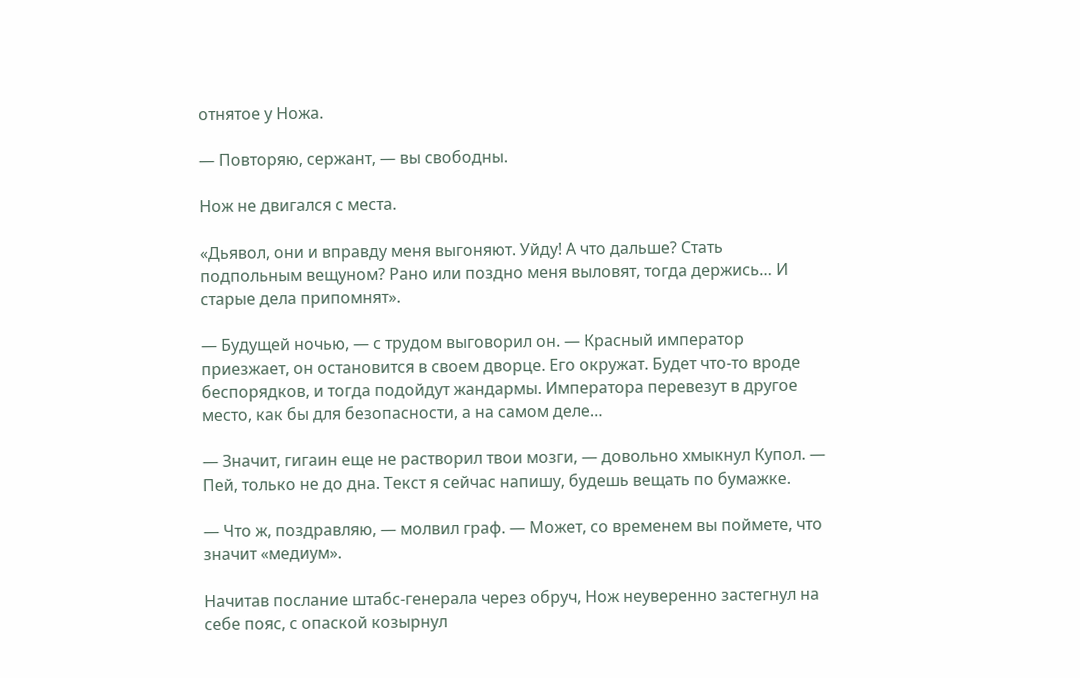отнятое у Ножа.

— Повторяю, сержант, — вы свободны.

Нож не двигался с места.

«Дьявол, они и вправду меня выгоняют. Уйду! А что дальше? Стать подпольным вещуном? Рано или поздно меня выловят, тогда держись… И старые дела припомнят».

— Будущей ночью, — с трудом выговорил он. — Красный император приезжает, он остановится в своем дворце. Его окружат. Будет что-то вроде беспорядков, и тогда подойдут жандармы. Императора перевезут в другое место, как бы для безопасности, а на самом деле…

— Значит, гигаин еще не растворил твои мозги, — довольно хмыкнул Купол. — Пей, только не до дна. Текст я сейчас напишу, будешь вещать по бумажке.

— Что ж, поздравляю, — молвил граф. — Может, со временем вы поймете, что значит «медиум».

Начитав послание штабс-генерала через обруч, Нож неуверенно застегнул на себе пояс, с опаской козырнул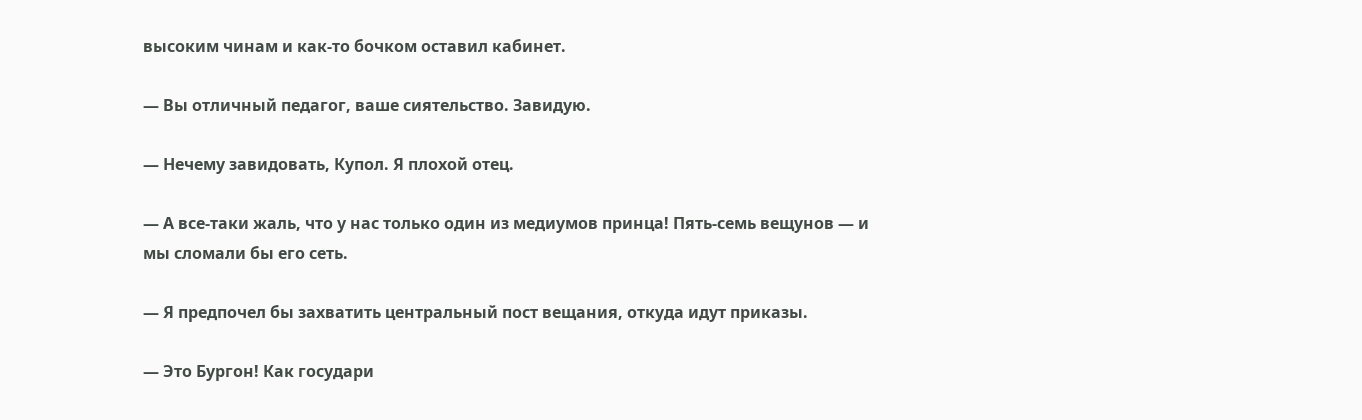высоким чинам и как-то бочком оставил кабинет.

— Вы отличный педагог, ваше сиятельство. Завидую.

— Нечему завидовать, Купол. Я плохой отец.

— А все-таки жаль, что у нас только один из медиумов принца! Пять-семь вещунов — и мы сломали бы его сеть.

— Я предпочел бы захватить центральный пост вещания, откуда идут приказы.

— Это Бургон! Как государи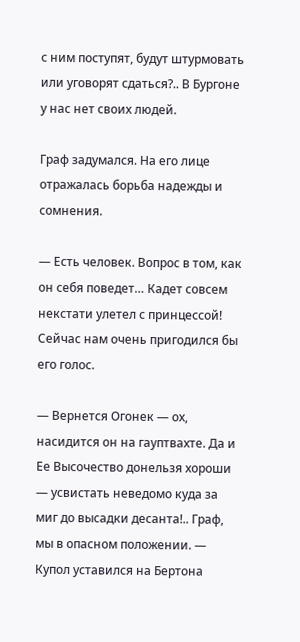с ним поступят, будут штурмовать или уговорят сдаться?.. В Бургоне у нас нет своих людей.

Граф задумался. На его лице отражалась борьба надежды и сомнения.

— Есть человек. Вопрос в том, как он себя поведет… Кадет совсем некстати улетел с принцессой! Сейчас нам очень пригодился бы его голос.

— Вернется Огонек — ох, насидится он на гауптвахте. Да и Ее Высочество донельзя хороши — усвистать неведомо куда за миг до высадки десанта!.. Граф, мы в опасном положении. — Купол уставился на Бертона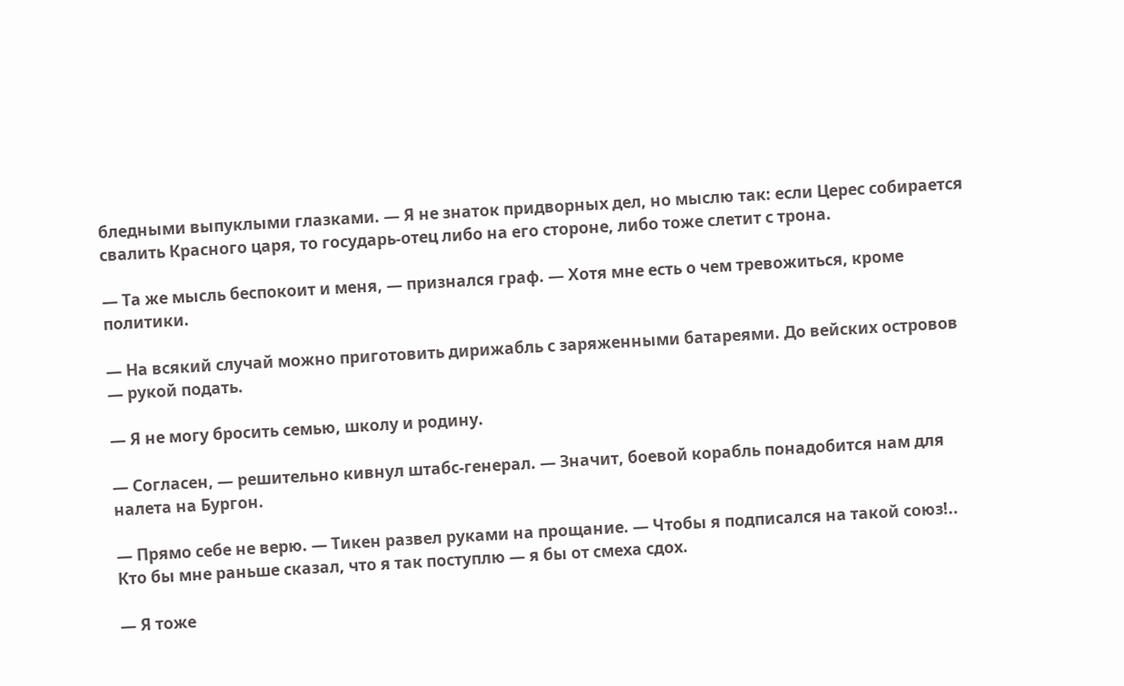бледными выпуклыми глазками. — Я не знаток придворных дел, но мыслю так: если Церес собирается свалить Красного царя, то государь-отец либо на его стороне, либо тоже слетит с трона.

— Та же мысль беспокоит и меня, — признался граф. — Хотя мне есть о чем тревожиться, кроме политики.

— На всякий случай можно приготовить дирижабль с заряженными батареями. До вейских островов — рукой подать.

— Я не могу бросить семью, школу и родину.

— Согласен, — решительно кивнул штабс-генерал. — Значит, боевой корабль понадобится нам для налета на Бургон.

— Прямо себе не верю. — Тикен развел руками на прощание. — Чтобы я подписался на такой союз!.. Кто бы мне раньше сказал, что я так поступлю — я бы от смеха сдох.

— Я тоже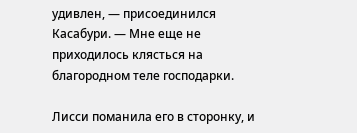удивлен, — присоединился Касабури. — Мне еще не приходилось клясться на благородном теле господарки.

Лисси поманила его в сторонку, и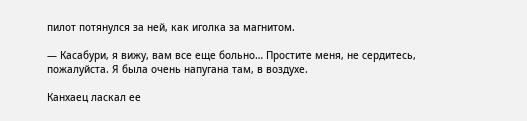пилот потянулся за ней, как иголка за магнитом.

— Касабури, я вижу, вам все еще больно… Простите меня, не сердитесь, пожалуйста. Я была очень напугана там, в воздухе.

Канхаец ласкал ее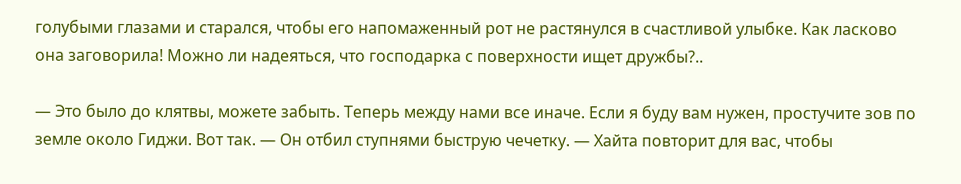голубыми глазами и старался, чтобы его напомаженный рот не растянулся в счастливой улыбке. Как ласково она заговорила! Можно ли надеяться, что господарка с поверхности ищет дружбы?..

— Это было до клятвы, можете забыть. Теперь между нами все иначе. Если я буду вам нужен, простучите зов по земле около Гиджи. Вот так. — Он отбил ступнями быструю чечетку. — Хайта повторит для вас, чтобы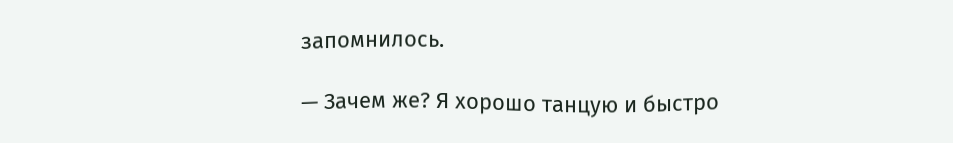запомнилось.

— Зачем же? Я хорошо танцую и быстро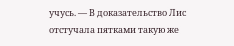учусь. — В доказательство Лис отстучала пятками такую же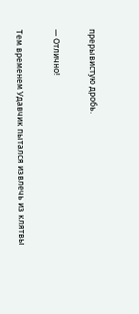прерывистую дробь.

— Отлично!

Тем временем Удавчик пытался извлечь из клятвы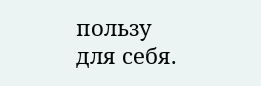пользу для себя.